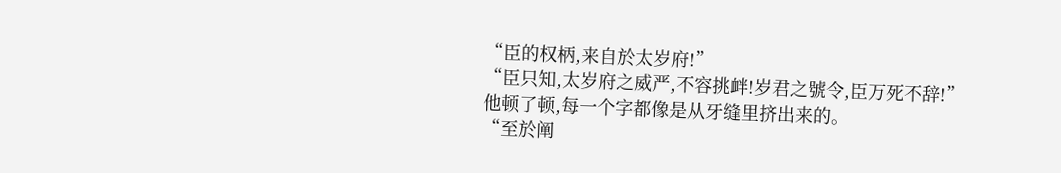“臣的权柄,来自於太岁府!”
“臣只知,太岁府之威严,不容挑衅!岁君之號令,臣万死不辞!”
他顿了顿,每一个字都像是从牙缝里挤出来的。
“至於阐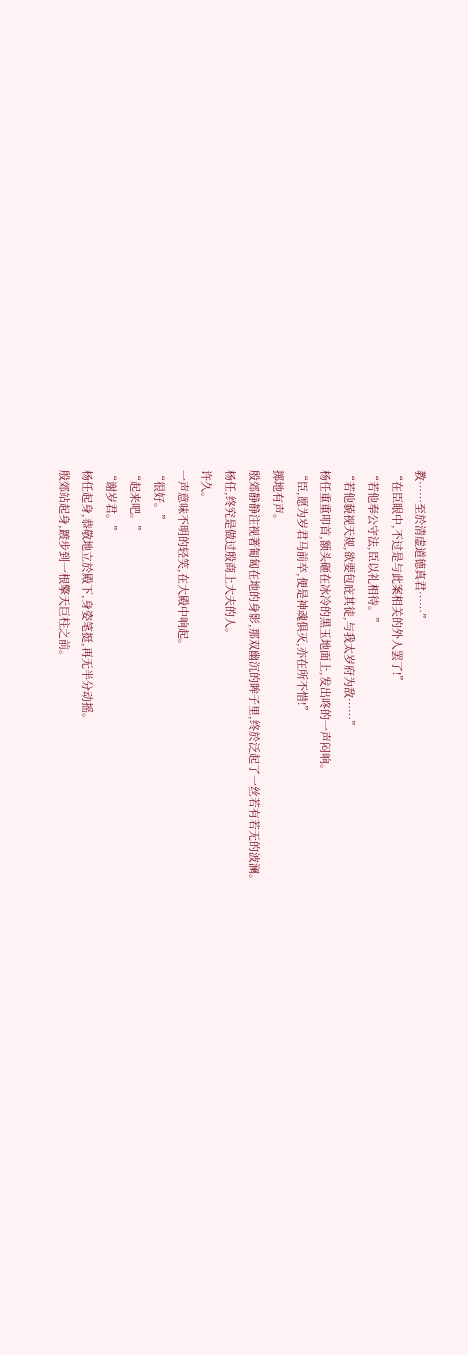教……至於清虚道德真君……”
“在臣眼中,不过是与此案相关的外人罢了!”
“若他奉公守法,臣以礼相待。”
“若他藐视天规,欲要包庇其徒,与我太岁府为敌……”
杨任重重叩首,额头砸在冰冷的黑玉地面上,发出咚的一声闷响。
“臣,愿为岁君马前卒,便是神魂俱灭,亦在所不惜!”
掷地有声。
殷郊静静注视著匍匐在地的身影,那双幽沉的眸子里,终於泛起了一丝若有若无的波澜。
杨任,终究是做过殷商上大夫的人。
许久。
一声意味不明的轻笑,在大殿中响起。
“很好。”
“起来吧。”
“谢岁君。”
杨任起身,恭敬地立於殿下,身姿笔挺,再无半分动摇。
殷郊站起身,踱步到一根擎天巨柱之前。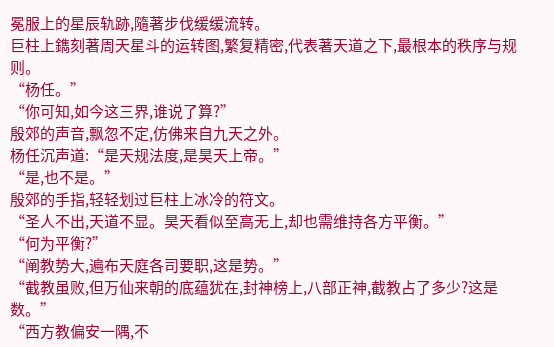冕服上的星辰轨跡,隨著步伐缓缓流转。
巨柱上鐫刻著周天星斗的运转图,繁复精密,代表著天道之下,最根本的秩序与规则。
“杨任。”
“你可知,如今这三界,谁说了算?”
殷郊的声音,飘忽不定,仿佛来自九天之外。
杨任沉声道:“是天规法度,是昊天上帝。”
“是,也不是。”
殷郊的手指,轻轻划过巨柱上冰冷的符文。
“圣人不出,天道不显。昊天看似至高无上,却也需维持各方平衡。”
“何为平衡?”
“阐教势大,遍布天庭各司要职,这是势。”
“截教虽败,但万仙来朝的底蕴犹在,封神榜上,八部正神,截教占了多少?这是数。”
“西方教偏安一隅,不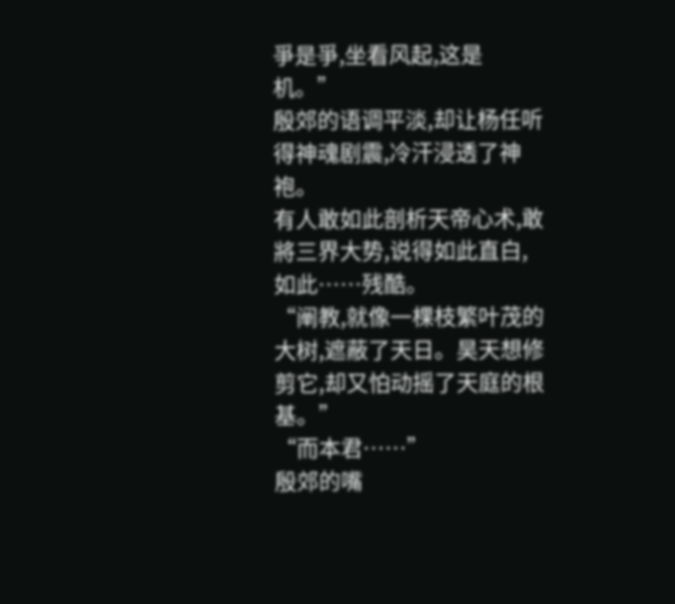爭是爭,坐看风起,这是机。”
殷郊的语调平淡,却让杨任听得神魂剧震,冷汗浸透了神袍。
有人敢如此剖析天帝心术,敢將三界大势,说得如此直白,如此……残酷。
“阐教,就像一棵枝繁叶茂的大树,遮蔽了天日。昊天想修剪它,却又怕动摇了天庭的根基。”
“而本君……”
殷郊的嘴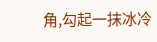角,勾起一抹冰冷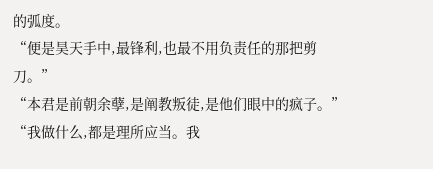的弧度。
“便是昊天手中,最锋利,也最不用负责任的那把剪刀。”
“本君是前朝余孽,是阐教叛徒,是他们眼中的疯子。”
“我做什么,都是理所应当。我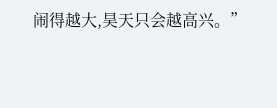闹得越大,昊天只会越高兴。”